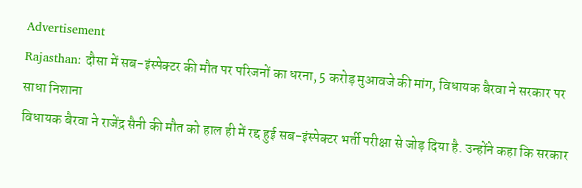Advertisement
Rajasthan: दौसा में सब-इंस्पेक्टर की मौत पर परिजनों का धरना, 5 करोड़ मुआवजे की मांग, विधायक बैरवा ने सरकार पर साधा निशाना
विधायक बैरवा ने राजेंद्र सैनी की मौत को हाल ही में रद्द हुई सब-इंस्पेक्टर भर्ती परीक्षा से जोड़ दिया है. उन्होंने कहा कि सरकार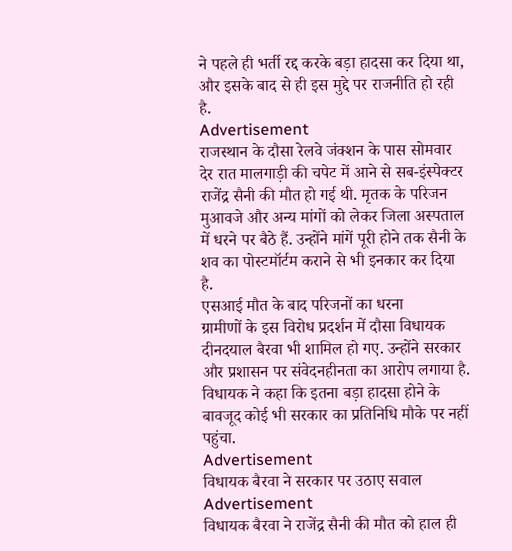ने पहले ही भर्ती रद्द करके बड़ा हादसा कर दिया था, और इसके बाद से ही इस मुद्दे पर राजनीति हो रही है.
Advertisement
राजस्थान के दौसा रेलवे जंक्शन के पास सोमवार देर रात मालगाड़ी की चपेट में आने से सब-इंस्पेक्टर राजेंद्र सैनी की मौत हो गई थी. मृतक के परिजन मुआवजे और अन्य मांगों को लेकर जिला अस्पताल में धरने पर बैठे हैं. उन्होंने मांगें पूरी होने तक सैनी के शव का पोस्टमॉर्टम कराने से भी इनकार कर दिया है.
एसआई मौत के बाद परिजनों का धरना
ग्रामीणों के इस विरोध प्रदर्शन में दौसा विधायक दीनदयाल बैरवा भी शामिल हो गए. उन्होंने सरकार और प्रशासन पर संवेदनहीनता का आरोप लगाया है. विधायक ने कहा कि इतना बड़ा हादसा होने के बावजूद कोई भी सरकार का प्रतिनिधि मौके पर नहीं पहुंचा.
Advertisement
विधायक बैरवा ने सरकार पर उठाए सवाल
Advertisement
विधायक बैरवा ने राजेंद्र सैनी की मौत को हाल ही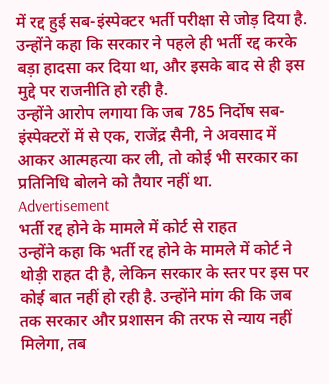में रद्द हुई सब-इंस्पेक्टर भर्ती परीक्षा से जोड़ दिया है. उन्होंने कहा कि सरकार ने पहले ही भर्ती रद्द करके बड़ा हादसा कर दिया था, और इसके बाद से ही इस मुद्दे पर राजनीति हो रही है.
उन्होंने आरोप लगाया कि जब 785 निर्दोष सब-इंस्पेक्टरों में से एक, राजेंद्र सैनी, ने अवसाद में आकर आत्महत्या कर ली, तो कोई भी सरकार का प्रतिनिधि बोलने को तैयार नहीं था.
Advertisement
भर्ती रद्द होने के मामले में कोर्ट से राहत
उन्होंने कहा कि भर्ती रद्द होने के मामले में कोर्ट ने थोड़ी राहत दी है, लेकिन सरकार के स्तर पर इस पर कोई बात नहीं हो रही है. उन्होंने मांग की कि जब तक सरकार और प्रशासन की तरफ से न्याय नहीं मिलेगा, तब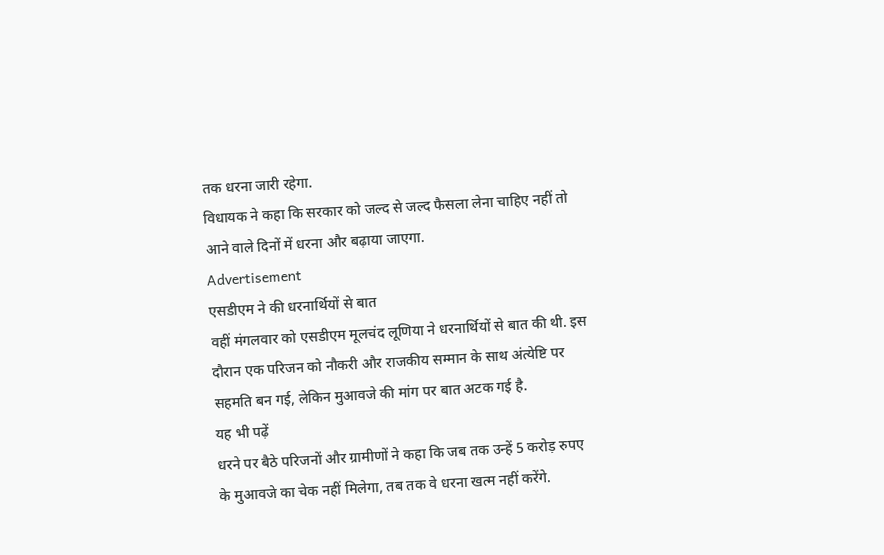तक धरना जारी रहेगा.
विधायक ने कहा कि सरकार को जल्द से जल्द फैसला लेना चाहिए नहीं तो आने वाले दिनों में धरना और बढ़ाया जाएगा.
Advertisement
एसडीएम ने की धरनार्थियों से बात
वहीं मंगलवार को एसडीएम मूलचंद लूणिया ने धरनार्थियों से बात की थी. इस दौरान एक परिजन को नौकरी और राजकीय सम्मान के साथ अंत्येष्टि पर सहमति बन गई, लेकिन मुआवजे की मांग पर बात अटक गई है.
यह भी पढ़ें
धरने पर बैठे परिजनों और ग्रामीणों ने कहा कि जब तक उन्हें 5 करोड़ रुपए के मुआवजे का चेक नहीं मिलेगा, तब तक वे धरना खत्म नहीं करेंगे.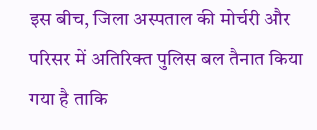इस बीच, जिला अस्पताल की मोर्चरी और परिसर में अतिरिक्त पुलिस बल तैनात किया गया है ताकि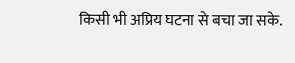किसी भी अप्रिय घटना से बचा जा सके.